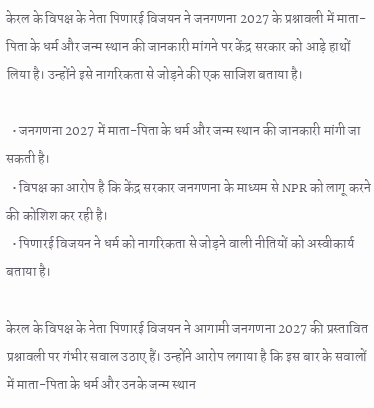केरल के विपक्ष के नेता पिणारई विजयन ने जनगणना 2027 के प्रश्नावली में माता-पिता के धर्म और जन्म स्थान की जानकारी मांगने पर केंद्र सरकार को आड़े हाथों लिया है। उन्होंने इसे नागरिकता से जोड़ने की एक साजिश बताया है।

  • जनगणना 2027 में माता-पिता के धर्म और जन्म स्थान की जानकारी मांगी जा सकती है।
  • विपक्ष का आरोप है कि केंद्र सरकार जनगणना के माध्यम से NPR को लागू करने की कोशिश कर रही है।
  • पिणारई विजयन ने धर्म को नागरिकता से जोड़ने वाली नीतियों को अस्वीकार्य बताया है।

केरल के विपक्ष के नेता पिणारई विजयन ने आगामी जनगणना 2027 की प्रस्तावित प्रश्नावली पर गंभीर सवाल उठाए हैं। उन्होंने आरोप लगाया है कि इस बार के सवालों में माता-पिता के धर्म और उनके जन्म स्थान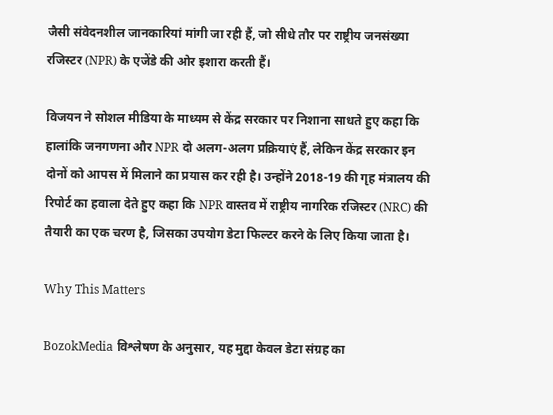जैसी संवेदनशील जानकारियां मांगी जा रही हैं, जो सीधे तौर पर राष्ट्रीय जनसंख्या रजिस्टर (NPR) के एजेंडे की ओर इशारा करती हैं।

विजयन ने सोशल मीडिया के माध्यम से केंद्र सरकार पर निशाना साधते हुए कहा कि हालांकि जनगणना और NPR दो अलग-अलग प्रक्रियाएं हैं, लेकिन केंद्र सरकार इन दोनों को आपस में मिलाने का प्रयास कर रही है। उन्होंने 2018-19 की गृह मंत्रालय की रिपोर्ट का हवाला देते हुए कहा कि NPR वास्तव में राष्ट्रीय नागरिक रजिस्टर (NRC) की तैयारी का एक चरण है, जिसका उपयोग डेटा फिल्टर करने के लिए किया जाता है।

Why This Matters

BozokMedia विश्लेषण के अनुसार, यह मुद्दा केवल डेटा संग्रह का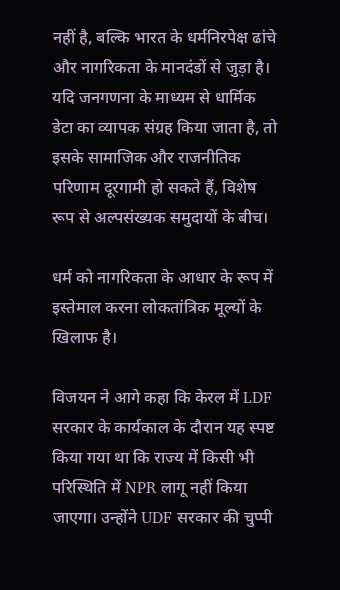नहीं है, बल्कि भारत के धर्मनिरपेक्ष ढांचे और नागरिकता के मानदंडों से जुड़ा है। यदि जनगणना के माध्यम से धार्मिक डेटा का व्यापक संग्रह किया जाता है, तो इसके सामाजिक और राजनीतिक परिणाम दूरगामी हो सकते हैं, विशेष रूप से अल्पसंख्यक समुदायों के बीच।

धर्म को नागरिकता के आधार के रूप में इस्तेमाल करना लोकतांत्रिक मूल्यों के खिलाफ है।

विजयन ने आगे कहा कि केरल में LDF सरकार के कार्यकाल के दौरान यह स्पष्ट किया गया था कि राज्य में किसी भी परिस्थिति में NPR लागू नहीं किया जाएगा। उन्होंने UDF सरकार की चुप्पी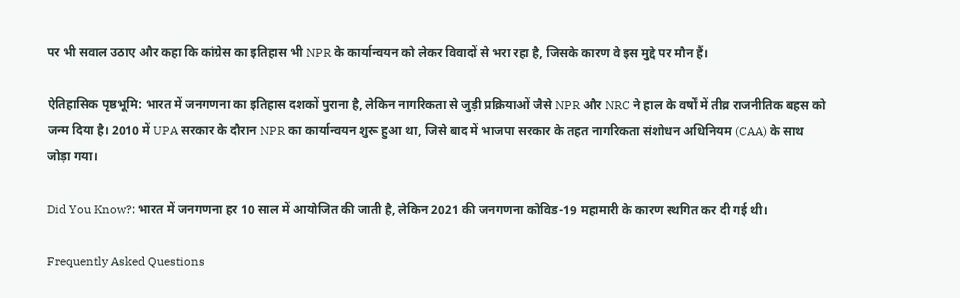पर भी सवाल उठाए और कहा कि कांग्रेस का इतिहास भी NPR के कार्यान्वयन को लेकर विवादों से भरा रहा है, जिसके कारण वे इस मुद्दे पर मौन हैं।

ऐतिहासिक पृष्ठभूमि: भारत में जनगणना का इतिहास दशकों पुराना है, लेकिन नागरिकता से जुड़ी प्रक्रियाओं जैसे NPR और NRC ने हाल के वर्षों में तीव्र राजनीतिक बहस को जन्म दिया है। 2010 में UPA सरकार के दौरान NPR का कार्यान्वयन शुरू हुआ था, जिसे बाद में भाजपा सरकार के तहत नागरिकता संशोधन अधिनियम (CAA) के साथ जोड़ा गया।

Did You Know?: भारत में जनगणना हर 10 साल में आयोजित की जाती है, लेकिन 2021 की जनगणना कोविड-19 महामारी के कारण स्थगित कर दी गई थी।

Frequently Asked Questions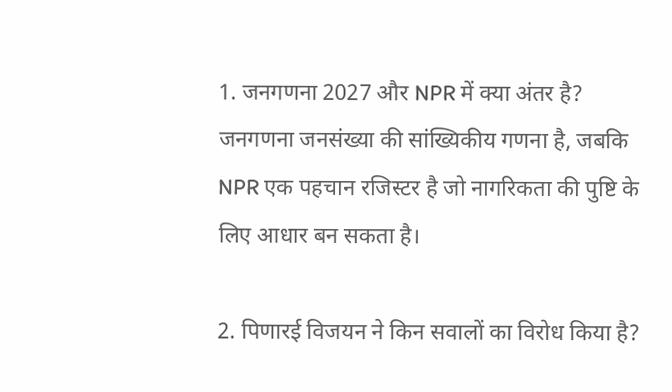1. जनगणना 2027 और NPR में क्या अंतर है?
जनगणना जनसंख्या की सांख्यिकीय गणना है, जबकि NPR एक पहचान रजिस्टर है जो नागरिकता की पुष्टि के लिए आधार बन सकता है।

2. पिणारई विजयन ने किन सवालों का विरोध किया है?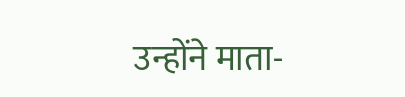उन्होंने माता-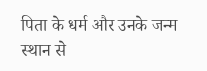पिता के धर्म और उनके जन्म स्थान से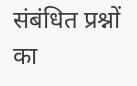संबंधित प्रश्नों का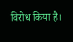विरोध किया है।